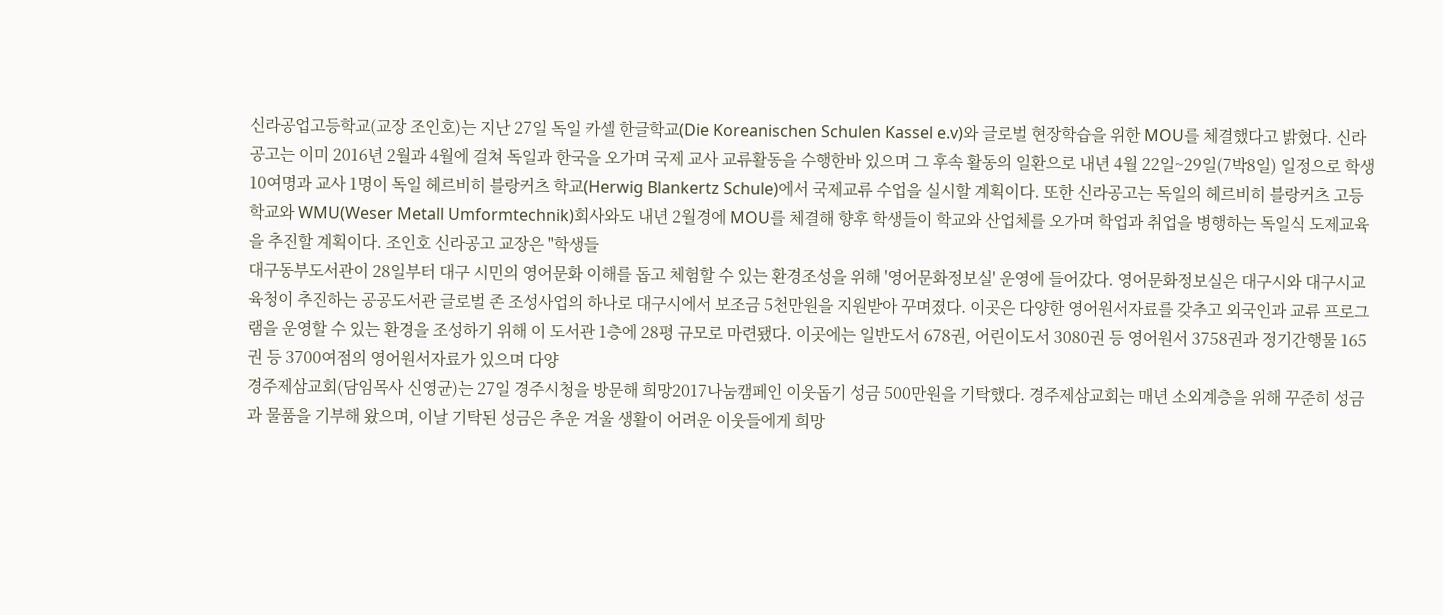신라공업고등학교(교장 조인호)는 지난 27일 독일 카셀 한글학교(Die Koreanischen Schulen Kassel e.v)와 글로벌 현장학습을 위한 MOU를 체결했다고 밝혔다. 신라공고는 이미 2016년 2월과 4월에 걸쳐 독일과 한국을 오가며 국제 교사 교류활동을 수행한바 있으며 그 후속 활동의 일환으로 내년 4월 22일~29일(7박8일) 일정으로 학생 10여명과 교사 1명이 독일 헤르비히 블랑커츠 학교(Herwig Blankertz Schule)에서 국제교류 수업을 실시할 계획이다. 또한 신라공고는 독일의 헤르비히 블랑커츠 고등학교와 WMU(Weser Metall Umformtechnik)회사와도 내년 2월경에 MOU를 체결해 향후 학생들이 학교와 산업체를 오가며 학업과 취업을 병행하는 독일식 도제교육을 추진할 계획이다. 조인호 신라공고 교장은 "학생들
대구동부도서관이 28일부터 대구 시민의 영어문화 이해를 돕고 체험할 수 있는 환경조성을 위해 '영어문화정보실' 운영에 들어갔다. 영어문화정보실은 대구시와 대구시교육청이 추진하는 공공도서관 글로벌 존 조성사업의 하나로 대구시에서 보조금 5천만원을 지원받아 꾸며졌다. 이곳은 다양한 영어원서자료를 갖추고 외국인과 교류 프로그램을 운영할 수 있는 환경을 조성하기 위해 이 도서관 1층에 28평 규모로 마련됐다. 이곳에는 일반도서 678권, 어린이도서 3080권 등 영어원서 3758권과 정기간행물 165권 등 3700여점의 영어원서자료가 있으며 다양
경주제삼교회(담임목사 신영균)는 27일 경주시청을 방문해 희망2017나눔캠페인 이웃돕기 성금 500만원을 기탁했다. 경주제삼교회는 매년 소외계층을 위해 꾸준히 성금과 물품을 기부해 왔으며, 이날 기탁된 성금은 추운 겨울 생활이 어려운 이웃들에게 희망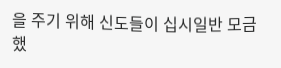을 주기 위해 신도들이 십시일반 모금했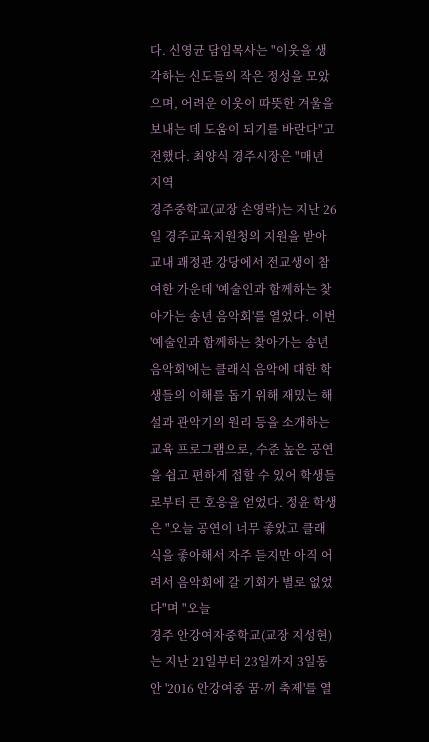다. 신영균 담임목사는 "이웃을 생각하는 신도들의 작은 정성을 모았으며, 어려운 이웃이 따뜻한 겨울을 보내는 데 도움이 되기를 바란다"고 전했다. 최양식 경주시장은 "매년 지역
경주중학교(교장 손영락)는 지난 26일 경주교육지원청의 지원을 받아 교내 괘정관 강당에서 전교생이 참여한 가운데 '예술인과 함께하는 찾아가는 송년 음악회'를 열었다. 이번 '예술인과 함께하는 찾아가는 송년 음악회'에는 클래식 음악에 대한 학생들의 이해를 돕기 위해 재밌는 해설과 관악기의 원리 등을 소개하는 교육 프로그램으로, 수준 높은 공연을 쉽고 편하게 접할 수 있어 학생들로부터 큰 호응을 얻었다. 정윤 학생은 "오늘 공연이 너무 좋았고 클래식을 좋아해서 자주 듣지만 아직 어려서 음악회에 갈 기회가 별로 없었다"며 "오늘
경주 안강여자중학교(교장 지성현)는 지난 21일부터 23일까지 3일동안 '2016 안강여중 꿈·끼 축제'를 열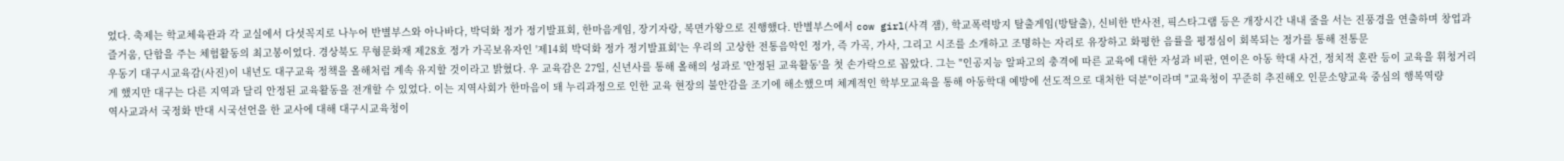었다. 축제는 학교체육관과 각 교실에서 다섯꼭지로 나누어 반별부스와 아나바다, 박덕화 정가 정기발표회, 한마음게임, 장기자랑, 복면가왕으로 진행했다. 반별부스에서 cow girl(사격 잼), 학교폭력방지 탈출게임(방탈출), 신비한 반사전, 픽스타그램 등은 개장시간 내내 줄을 서는 진풍경을 연출하며 창업과 즐거움, 단합을 주는 체험활동의 최고봉이었다. 경상북도 무형문화재 제28호 정가 가곡보유자인 '제14회 박덕화 정가 정기발표회'는 우리의 고상한 전통음악인 정가, 즉 가곡, 가사, 그리고 시조를 소개하고 조명하는 자리로 유장하고 화평한 음률을 평정심이 회복되는 정가를 통해 전통문
우동기 대구시교육감(사진)이 내년도 대구교육 정책을 올해처럼 계속 유지할 것이라고 밝혔다. 우 교육감은 27일, 신년사를 통해 올해의 성과로 '안정된 교육활동'을 첫 손가락으로 꼽았다. 그는 "인공지능 알파고의 충격에 따른 교육에 대한 자성과 비판, 연이은 아동 학대 사건, 정치적 혼란 등이 교육을 휘청거리게 했지만 대구는 다른 지역과 달리 안정된 교육활동을 전개할 수 있었다. 이는 지역사회가 한마음이 돼 누리과정으로 인한 교육 현장의 불안감을 조기에 해소했으며 체계적인 학부모교육을 통해 아동학대 예방에 선도적으로 대처한 덕분"이라며 "교육청이 꾸준히 추진해오 인문소양교육 중심의 행복역량
역사교과서 국정화 반대 시국선언을 한 교사에 대해 대구시교육청이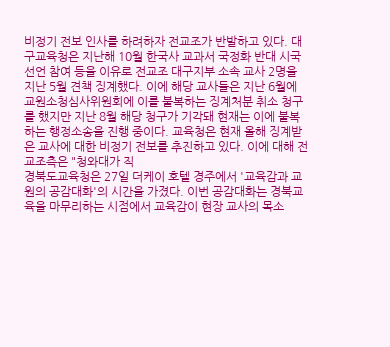비정기 전보 인사를 하려하자 전교조가 반발하고 있다. 대구교육청은 지난해 10월 한국사 교과서 국정화 반대 시국선언 참여 등을 이유로 전교조 대구지부 소속 교사 2명을 지난 5월 견책 징계했다. 이에 해당 교사들은 지난 6월에 교원소청심사위원회에 이를 불복하는 징계처분 취소 청구를 했지만 지난 8월 해당 청구가 기각돼 현재는 이에 불복하는 행정소송을 진행 중이다. 교육청은 현재 올해 징계받은 교사에 대한 비정기 전보를 추진하고 있다. 이에 대해 전교조측은 "청와대가 직
경북도교육청은 27일 더케이 호텔 경주에서 '교육감과 교원의 공감대화'의 시간을 가졌다. 이번 공감대화는 경북교육을 마무리하는 시점에서 교육감이 현장 교사의 목소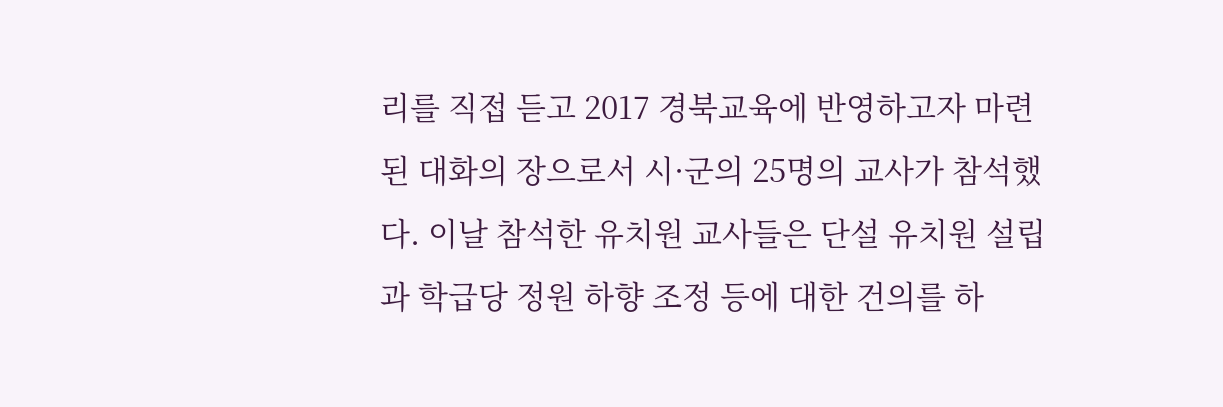리를 직접 듣고 2017 경북교육에 반영하고자 마련된 대화의 장으로서 시·군의 25명의 교사가 참석했다. 이날 참석한 유치원 교사들은 단설 유치원 설립과 학급당 정원 하향 조정 등에 대한 건의를 하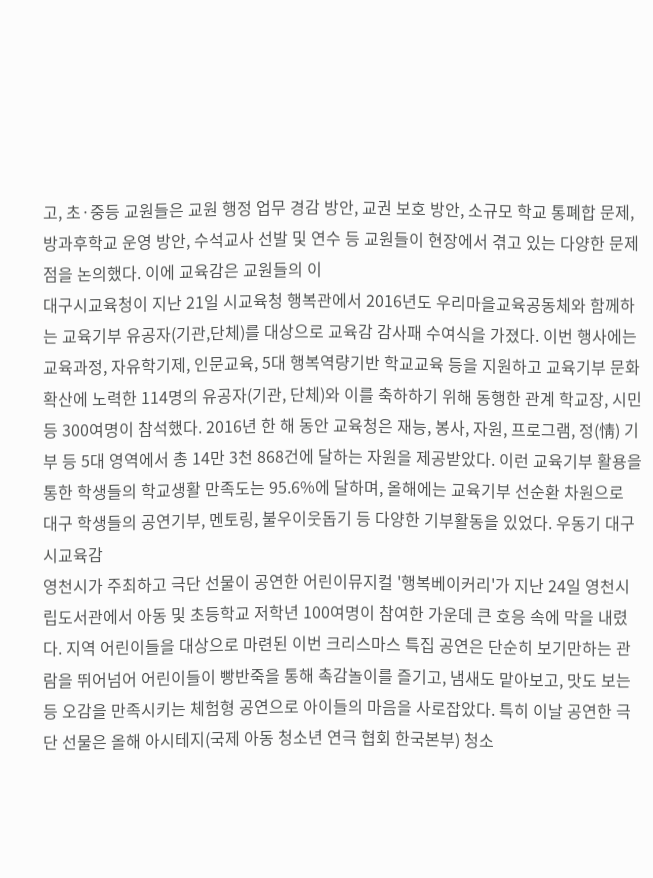고, 초·중등 교원들은 교원 행정 업무 경감 방안, 교권 보호 방안, 소규모 학교 통폐합 문제, 방과후학교 운영 방안, 수석교사 선발 및 연수 등 교원들이 현장에서 겪고 있는 다양한 문제점을 논의했다. 이에 교육감은 교원들의 이
대구시교육청이 지난 21일 시교육청 행복관에서 2016년도 우리마을교육공동체와 함께하는 교육기부 유공자(기관,단체)를 대상으로 교육감 감사패 수여식을 가졌다. 이번 행사에는 교육과정, 자유학기제, 인문교육, 5대 행복역량기반 학교교육 등을 지원하고 교육기부 문화 확산에 노력한 114명의 유공자(기관, 단체)와 이를 축하하기 위해 동행한 관계 학교장, 시민 등 300여명이 참석했다. 2016년 한 해 동안 교육청은 재능, 봉사, 자원, 프로그램, 정(情) 기부 등 5대 영역에서 총 14만 3천 868건에 달하는 자원을 제공받았다. 이런 교육기부 활용을 통한 학생들의 학교생활 만족도는 95.6%에 달하며, 올해에는 교육기부 선순환 차원으로 대구 학생들의 공연기부, 멘토링, 불우이웃돕기 등 다양한 기부활동을 있었다. 우동기 대구시교육감
영천시가 주최하고 극단 선물이 공연한 어린이뮤지컬 '행복베이커리'가 지난 24일 영천시립도서관에서 아동 및 초등학교 저학년 100여명이 참여한 가운데 큰 호응 속에 막을 내렸다. 지역 어린이들을 대상으로 마련된 이번 크리스마스 특집 공연은 단순히 보기만하는 관람을 뛰어넘어 어린이들이 빵반죽을 통해 촉감놀이를 즐기고, 냄새도 맡아보고, 맛도 보는 등 오감을 만족시키는 체험형 공연으로 아이들의 마음을 사로잡았다. 특히 이날 공연한 극단 선물은 올해 아시테지(국제 아동 청소년 연극 협회 한국본부) 청소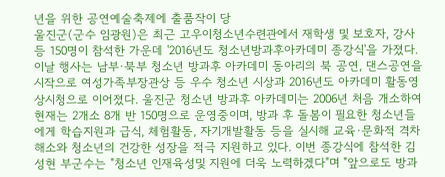년을 위한 공연예술축제에 출품작이 당
울진군(군수 임광원)은 최근 고우이청소년수련관에서 재학생 및 보호자, 강사 등 150명이 참석한 가운데 '2016년도 청소년방과후아카데미 종강식'을 가졌다. 이날 행사는 남부·북부 청소년 방과후 아카데미 동아리의 북 공연, 댄스공연을 시작으로 여성가족부장관상 등 우수 청소년 시상과 2016년도 아카데미 활동영상시청으로 이어졌다. 울진군 청소년 방과후 아카데미는 2006년 처음 개소하여 현재는 2개소 8개 반 150명으로 운영중이며, 방과 후 돌봄이 필요한 청소년들에게 학습지원과 급식, 체험활동, 자기개발활동 등을 실시해 교육·문화적 격차 해소와 청소년의 건강한 성장을 적극 지원하고 있다. 이번 종강식에 참석한 김성현 부군수는 "청소년 인재육성및 지원에 더욱 노력하겠다"며 "앞으로도 방과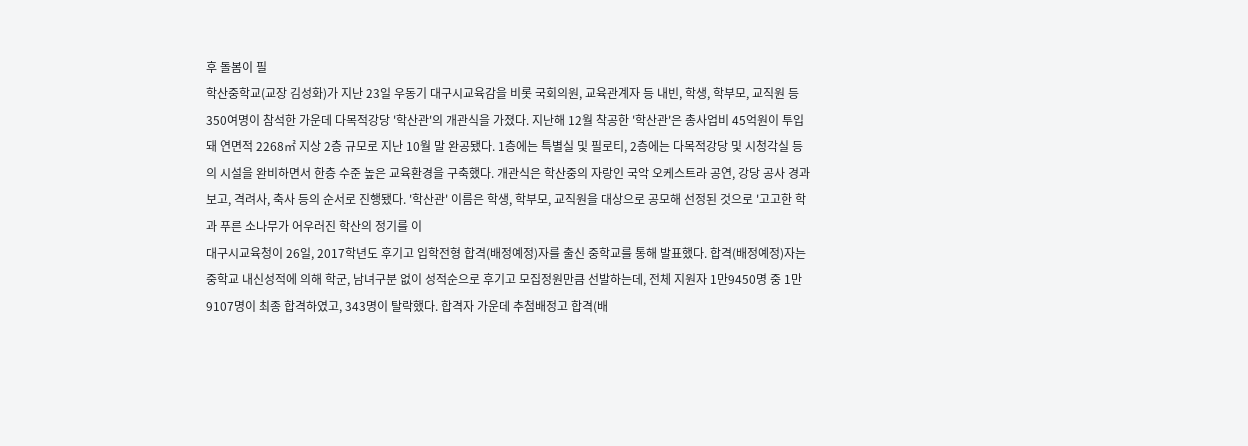후 돌봄이 필
학산중학교(교장 김성화)가 지난 23일 우동기 대구시교육감을 비롯 국회의원, 교육관계자 등 내빈, 학생, 학부모, 교직원 등 350여명이 참석한 가운데 다목적강당 '학산관'의 개관식을 가졌다. 지난해 12월 착공한 '학산관'은 총사업비 45억원이 투입돼 연면적 2268㎡ 지상 2층 규모로 지난 10월 말 완공됐다. 1층에는 특별실 및 필로티, 2층에는 다목적강당 및 시청각실 등의 시설을 완비하면서 한층 수준 높은 교육환경을 구축했다. 개관식은 학산중의 자랑인 국악 오케스트라 공연, 강당 공사 경과보고, 격려사, 축사 등의 순서로 진행됐다. '학산관' 이름은 학생, 학부모, 교직원을 대상으로 공모해 선정된 것으로 '고고한 학과 푸른 소나무가 어우러진 학산의 정기를 이
대구시교육청이 26일, 2017학년도 후기고 입학전형 합격(배정예정)자를 출신 중학교를 통해 발표했다. 합격(배정예정)자는 중학교 내신성적에 의해 학군, 남녀구분 없이 성적순으로 후기고 모집정원만큼 선발하는데, 전체 지원자 1만9450명 중 1만9107명이 최종 합격하였고, 343명이 탈락했다. 합격자 가운데 추첨배정고 합격(배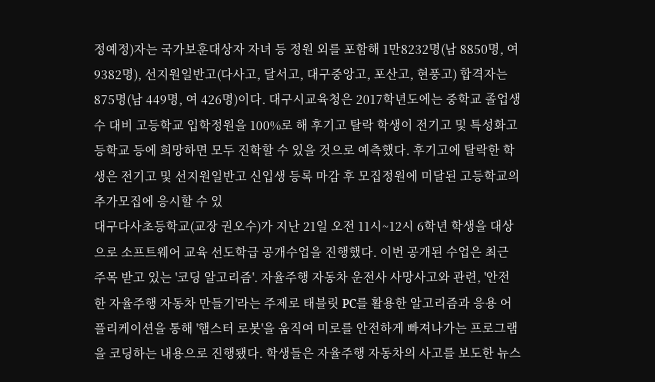정예정)자는 국가보훈대상자 자녀 등 정원 외를 포함해 1만8232명(남 8850명, 여 9382명), 선지원일반고(다사고, 달서고, 대구중앙고, 포산고, 현풍고) 합격자는 875명(남 449명, 여 426명)이다. 대구시교육청은 2017학년도에는 중학교 졸업생 수 대비 고등학교 입학정원을 100%로 해 후기고 탈락 학생이 전기고 및 특성화고등학교 등에 희망하면 모두 진학할 수 있을 것으로 예측했다. 후기고에 탈락한 학생은 전기고 및 선지원일반고 신입생 등록 마감 후 모집정원에 미달된 고등학교의 추가모집에 응시할 수 있
대구다사초등학교(교장 권오수)가 지난 21일 오전 11시~12시 6학년 학생을 대상으로 소프트웨어 교육 선도학급 공개수업을 진행했다. 이번 공개된 수업은 최근 주목 받고 있는 '코딩 알고리즘'. 자율주행 자동차 운전사 사망사고와 관련, '안전한 자율주행 자동차 만들기'라는 주제로 태블릿 PC를 활용한 알고리즘과 응용 어플리케이션을 통해 '햄스터 로봇'을 움직여 미로를 안전하게 빠져나가는 프로그램을 코딩하는 내용으로 진행됐다. 학생들은 자율주행 자동차의 사고를 보도한 뉴스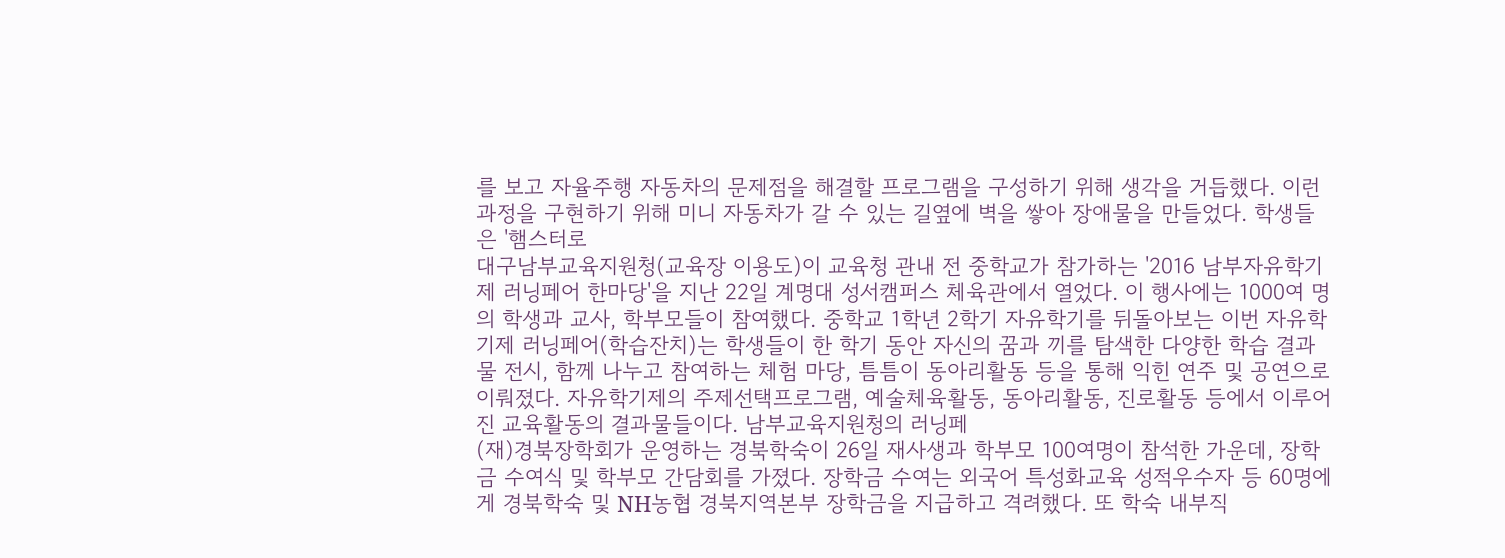를 보고 자율주행 자동차의 문제점을 해결할 프로그램을 구성하기 위해 생각을 거듭했다. 이런 과정을 구현하기 위해 미니 자동차가 갈 수 있는 길옆에 벽을 쌓아 장애물을 만들었다. 학생들은 '햄스터로
대구남부교육지원청(교육장 이용도)이 교육청 관내 전 중학교가 참가하는 '2016 남부자유학기제 러닝페어 한마당'을 지난 22일 계명대 성서캠퍼스 체육관에서 열었다. 이 행사에는 1000여 명의 학생과 교사, 학부모들이 참여했다. 중학교 1학년 2학기 자유학기를 뒤돌아보는 이번 자유학기제 러닝페어(학습잔치)는 학생들이 한 학기 동안 자신의 꿈과 끼를 탐색한 다양한 학습 결과물 전시, 함께 나누고 참여하는 체험 마당, 틈틈이 동아리활동 등을 통해 익힌 연주 및 공연으로 이뤄졌다. 자유학기제의 주제선택프로그램, 예술체육활동, 동아리활동, 진로활동 등에서 이루어진 교육활동의 결과물들이다. 남부교육지원청의 러닝페
(재)경북장학회가 운영하는 경북학숙이 26일 재사생과 학부모 100여명이 참석한 가운데, 장학금 수여식 및 학부모 간담회를 가졌다. 장학금 수여는 외국어 특성화교육 성적우수자 등 60명에게 경북학숙 및 NH농협 경북지역본부 장학금을 지급하고 격려했다. 또 학숙 내부직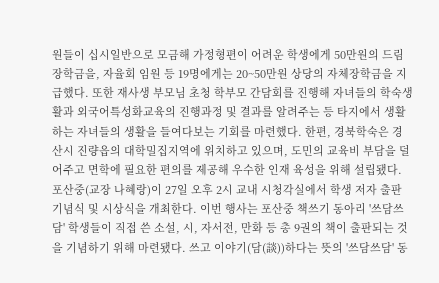원들이 십시일반으로 모금해 가정형편이 어려운 학생에게 50만원의 드림장학금을, 자율회 임원 등 19명에게는 20~50만원 상당의 자체장학금을 지급했다. 또한 재사생 부모님 초청 학부모 간담회를 진행해 자녀들의 학숙생활과 외국어특성화교육의 진행과정 및 결과를 알려주는 등 타지에서 생활하는 자녀들의 생활을 들여다보는 기회를 마련했다. 한편, 경북학숙은 경산시 진량읍의 대학밀집지역에 위치하고 있으며, 도민의 교육비 부담을 덜어주고 면학에 필요한 편의를 제공해 우수한 인재 육성을 위해 설립됐다.
포산중(교장 나혜랑)이 27일 오후 2시 교내 시청각실에서 학생 저자 출판 기념식 및 시상식을 개최한다. 이번 행사는 포산중 책쓰기 동아리 '쓰담쓰담' 학생들이 직접 쓴 소설, 시, 자서전, 만화 등 총 9권의 책이 출판되는 것을 기념하기 위해 마련됐다. 쓰고 이야기(담(談))하다는 뜻의 '쓰담쓰담' 동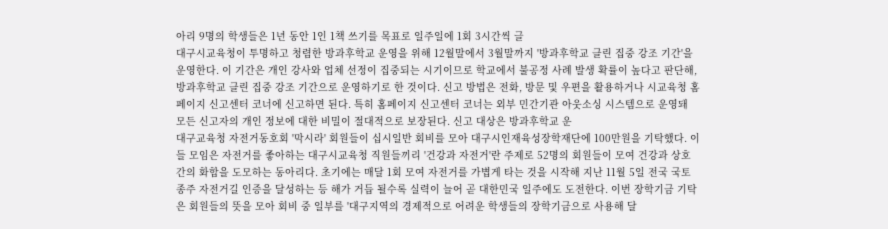아리 9명의 학생들은 1년 동안 1인 1책 쓰기를 목표로 일주일에 1회 3시간씩 글
대구시교육청이 투명하고 청렴한 방과후학교 운영을 위해 12월말에서 3월말까지 '방과후학교 클린 집중 강조 기간'을 운영한다. 이 기간은 개인 강사와 업체 선정이 집중되는 시기이므로 학교에서 불공정 사례 발생 확률이 높다고 판단해, 방과후학교 클린 집중 강조 기간으로 운영하기로 한 것이다. 신고 방법은 전화, 방문 및 우편을 활용하거나 시교육청 홈페이지 신고센터 코너에 신고하면 된다. 특히 홈페이지 신고센터 코너는 외부 민간기관 아웃소싱 시스템으로 운영돼 모든 신고자의 개인 정보에 대한 비밀이 절대적으로 보장된다. 신고 대상은 방과후학교 운
대구교육청 자전거동호회 '막시라' 회원들이 십시일반 회비를 모아 대구시인재육성장학재단에 100만원을 기탁했다. 이들 모임은 자전거를 좋아하는 대구시교육청 직원들끼리 '건강과 자전거'란 주제로 52명의 회원들이 모여 건강과 상호간의 화합을 도모하는 동아리다. 초기에는 매달 1회 모여 자전거를 가볍게 타는 것을 시작해 지난 11월 5일 전국 국토종주 자전거길 인증을 달성하는 등 해가 거듭 될수록 실력이 늘어 곧 대한민국 일주에도 도전한다. 이번 장학기금 기탁은 회원들의 뜻을 모아 회비 중 일부를 '대구지역의 경제적으로 어려운 학생들의 장학기금으로 사용해 달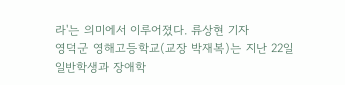라'는 의미에서 이루어졌다. 류상현 기자
영덕군 영해고등학교(교장 박재복)는 지난 22일 일반학생과 장애학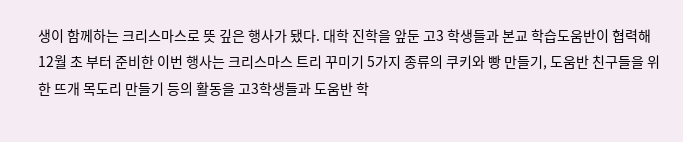생이 함께하는 크리스마스로 뜻 깊은 행사가 됐다. 대학 진학을 앞둔 고3 학생들과 본교 학습도움반이 협력해 12월 초 부터 준비한 이번 행사는 크리스마스 트리 꾸미기 5가지 종류의 쿠키와 빵 만들기, 도움반 친구들을 위한 뜨개 목도리 만들기 등의 활동을 고3학생들과 도움반 학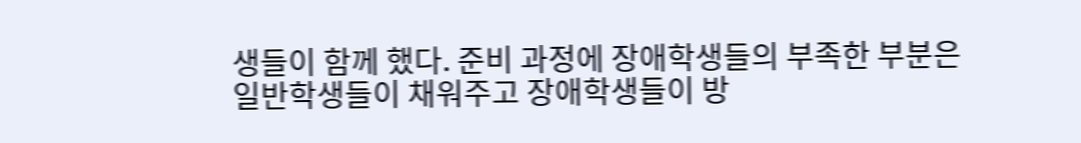생들이 함께 했다. 준비 과정에 장애학생들의 부족한 부분은 일반학생들이 채워주고 장애학생들이 방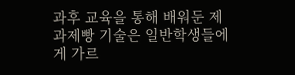과후 교육을 통해 배워둔 제과제빵 기술은 일반학생들에게 가르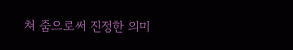쳐 줌으로써 진정한 의미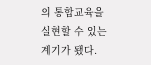의 통합교육을 실현할 수 있는 계기가 됐다.